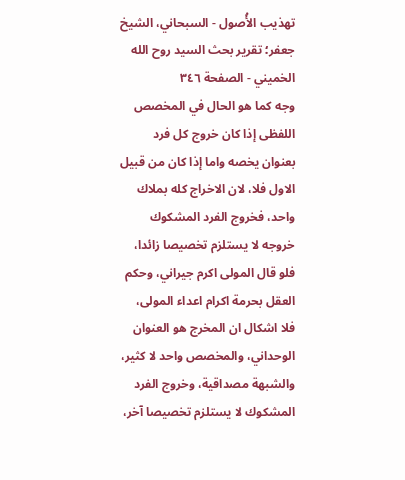تهذيب الأُصول - السبحاني، الشيخ جعفر؛ تقرير بحث السيد روح الله الخميني - الصفحة ٣٤٦
وجه كما هو الحال في المخصص اللفظى إذا كان خروج كل فرد بعنوان يخصه واما إذا كان من قبيل الاول فلا، لان الاخراج كله بملاك واحد، فخروج الفرد المشكوك خروجه لا يستلزم تخصيصا زائدا، فلو قال المولى اكرم جيراني، وحكم العقل بحرمة اكرام اعداء المولى، فلا اشكال ان المخرج هو العنوان الوحداني، والمخصص واحد لا كثير، والشبهة مصداقية، وخروج الفرد المشكوك لا يستلزم تخصيصا آخر،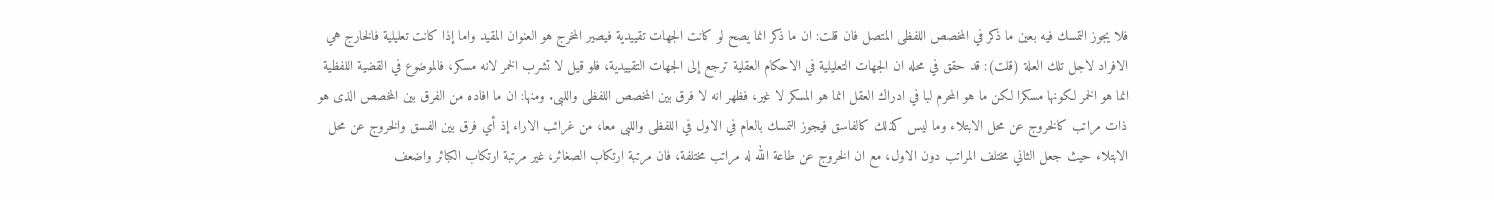فلا يجوز التمسك فيه بعين ما ذكر في المخصص اللفظى المتصل فان قلت: ان ما ذكر انما يصح لو كانت الجهات تقييدية فيصير المخرج هو العنوان المقيد واما إذا كانت تعليلية فالخارج هي الافراد لاجل تلك العلة (قلت): قد حقق في محله ان الجهات التعليلية في الاحكام العقلية ترجع إلى الجهات التقييدية، فلو قيل لا تشرب الخمر لانه مسكر، فالموضوع في القضية اللفظية انما هو الخمر لكونها مسكرا لكن ما هو المحرم لبا في ادراك العقل انما هو المسكر لا غير، فظهر انه لا فرق بين المخصص اللفظى واللبى. ومنها: ان ما افاده من الفرق بين المخصص الذى هو ذات مراتب كالخروج عن محل الابتلاء وما ليس كذلك كالفاسق فيجوز التمسك بالعام في الاول في اللفظى واللبى معا، من غرائب الاراء إذ أي فرق بين الفسق والخروج عن محل الابتلاء حيث جعل الثاني مختلف المراتب دون الاول، مع ان الخروج عن طاعة الله له مراتب مختلفة، فان مرتبة ارتكاب الصغائر، غير مرتبة ارتكاب الكبائر واضعف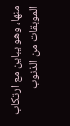منها، وهو يباين مع ارتكاب الموبقات من الذنوب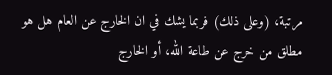مرتبة، (وعلى ذلك) فربما يشك في ان الخارج عن العام هل هو مطلق من خرج عن طاعة الله، أو الخارج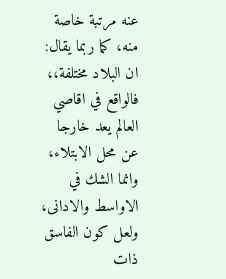عنه مرتبة خاصة منه، كما ربما يقال: ان البلاد مختلفة،، فالواقع في اقاصي العالم يعد خارجا عن محل الابتلاء، وانما الشك في الاواسط والادانى، ولعل كون الفاسق ذات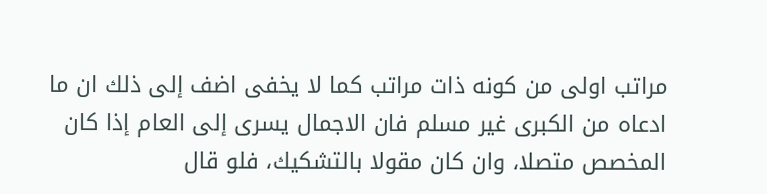مراتب اولى من كونه ذات مراتب كما لا يخفى اضف إلى ذلك ان ما ادعاه من الكبرى غير مسلم فان الاجمال يسرى إلى العام إذا كان المخصص متصلا، وان كان مقولا بالتشكيك، فلو قال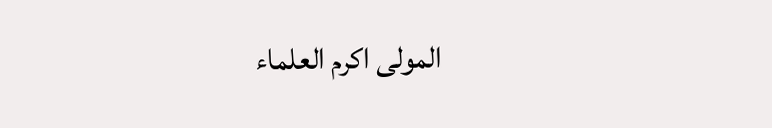المولى اكرم العلماء